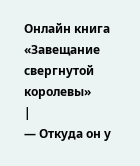Онлайн книга «Завещание свергнутой королевы»
|
— Откуда он у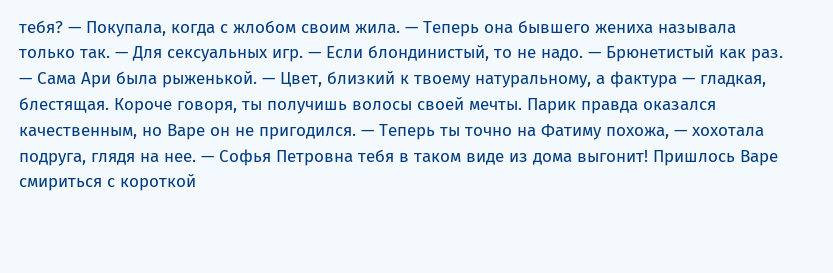тебя? — Покупала, когда с жлобом своим жила. — Теперь она бывшего жениха называла только так. — Для сексуальных игр. — Если блондинистый, то не надо. — Брюнетистый как раз. — Сама Ари была рыженькой. — Цвет, близкий к твоему натуральному, а фактура — гладкая, блестящая. Короче говоря, ты получишь волосы своей мечты. Парик правда оказался качественным, но Варе он не пригодился. — Теперь ты точно на Фатиму похожа, — хохотала подруга, глядя на нее. — Софья Петровна тебя в таком виде из дома выгонит! Пришлось Варе смириться с короткой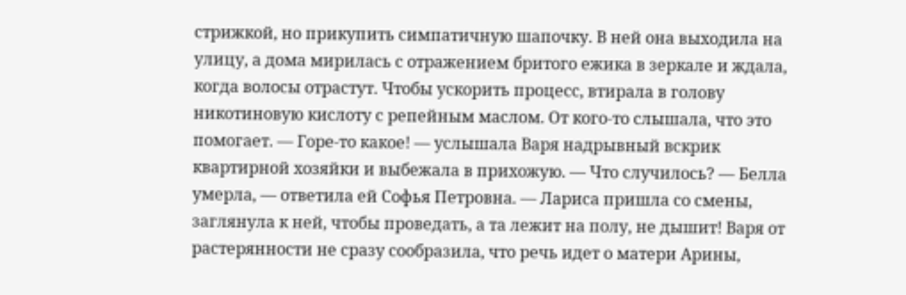стрижкой, но прикупить симпатичную шапочку. В ней она выходила на улицу, а дома мирилась с отражением бритого ежика в зеркале и ждала, когда волосы отрастут. Чтобы ускорить процесс, втирала в голову никотиновую кислоту с репейным маслом. От кого-то слышала, что это помогает. — Горе-то какое! — услышала Варя надрывный вскрик квартирной хозяйки и выбежала в прихожую. — Что случилось? — Белла умерла, — ответила ей Софья Петровна. — Лариса пришла со смены, заглянула к ней, чтобы проведать, а та лежит на полу, не дышит! Варя от растерянности не сразу сообразила, что речь идет о матери Арины,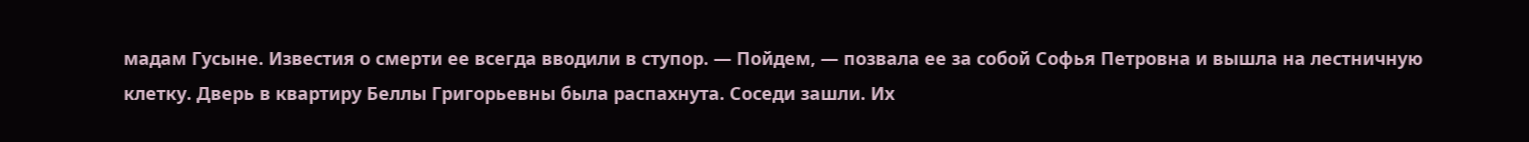мадам Гусыне. Известия о смерти ее всегда вводили в ступор. — Пойдем, — позвала ее за собой Софья Петровна и вышла на лестничную клетку. Дверь в квартиру Беллы Григорьевны была распахнута. Соседи зашли. Их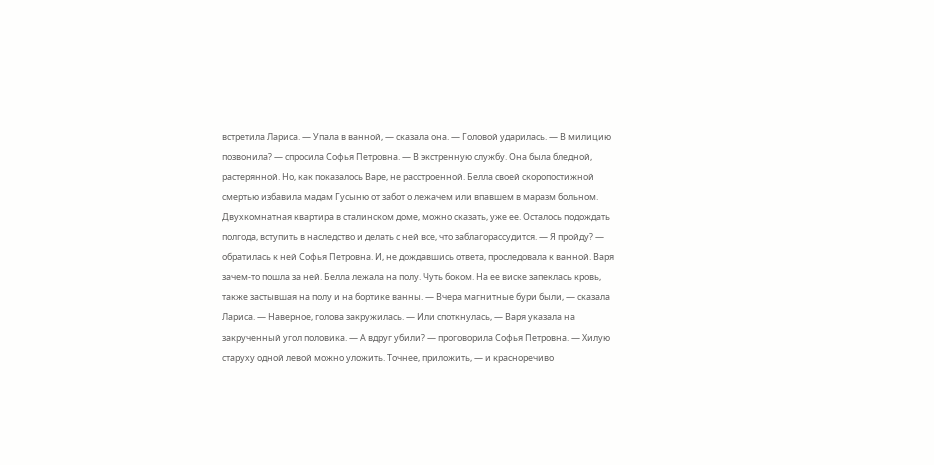встретила Лариса. — Упала в ванной, — сказала она. — Головой ударилась. — В милицию позвонила? — спросила Софья Петровна. — В экстренную службу. Она была бледной, растерянной. Но, как показалось Варе, не расстроенной. Белла своей скоропостижной смертью избавила мадам Гусыню от забот о лежачем или впавшем в маразм больном. Двухкомнатная квартира в сталинском доме, можно сказать, уже ее. Осталось подождать полгода, вступить в наследство и делать с ней все, что заблагорассудится. — Я пройду? — обратилась к ней Софья Петровна. И, не дождавшись ответа, проследовала к ванной. Варя зачем-то пошла за ней. Белла лежала на полу. Чуть боком. На ее виске запеклась кровь, также застывшая на полу и на бортике ванны. — Вчера магнитные бури были, — сказала Лариса. — Наверное, голова закружилась. — Или споткнулась, — Варя указала на закрученный угол половика. — А вдруг убили? — проговорила Софья Петровна. — Хилую старуху одной левой можно уложить. Точнее, приложить, — и красноречиво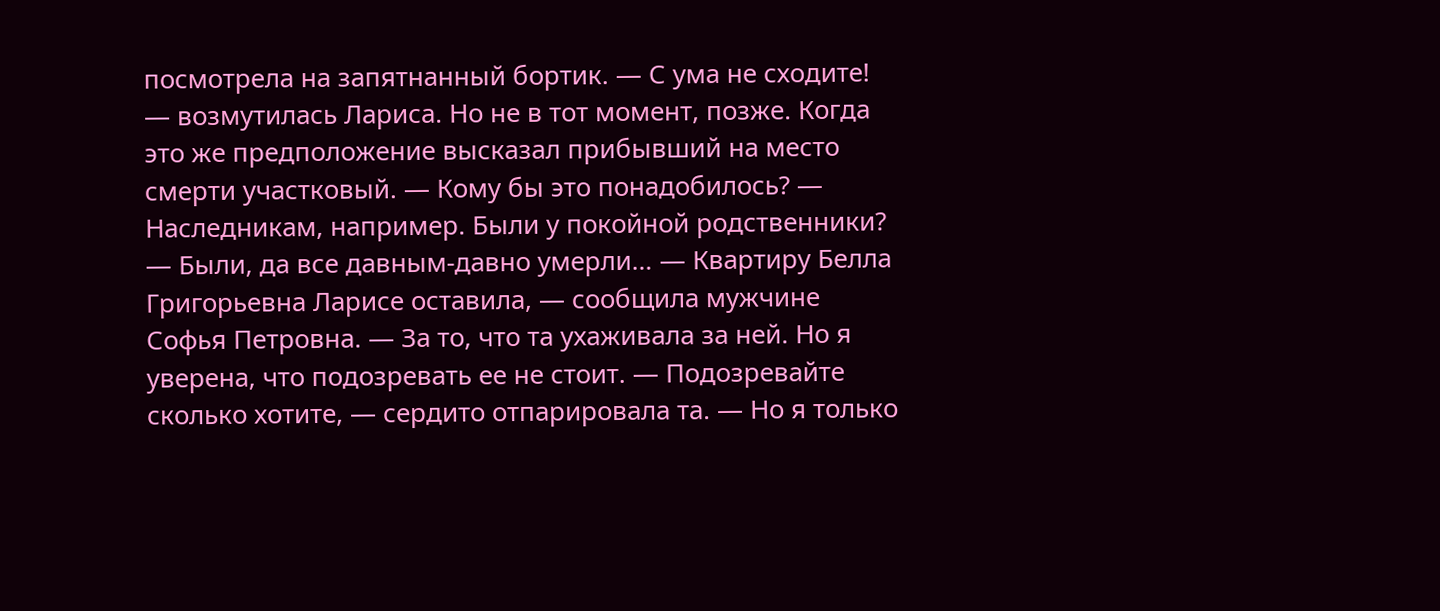посмотрела на запятнанный бортик. — С ума не сходите! — возмутилась Лариса. Но не в тот момент, позже. Когда это же предположение высказал прибывший на место смерти участковый. — Кому бы это понадобилось? — Наследникам, например. Были у покойной родственники? — Были, да все давным-давно умерли… — Квартиру Белла Григорьевна Ларисе оставила, — сообщила мужчине Софья Петровна. — За то, что та ухаживала за ней. Но я уверена, что подозревать ее не стоит. — Подозревайте сколько хотите, — сердито отпарировала та. — Но я только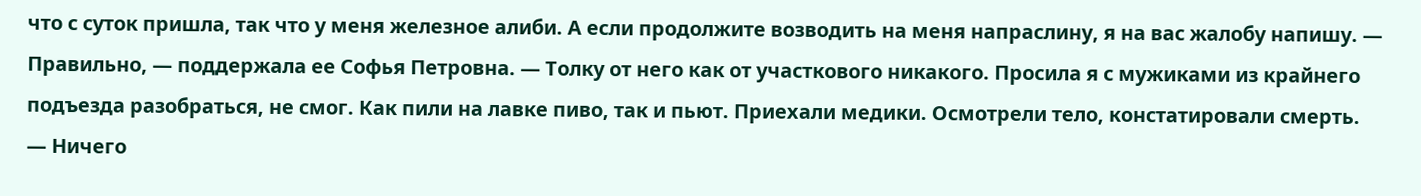что с суток пришла, так что у меня железное алиби. А если продолжите возводить на меня напраслину, я на вас жалобу напишу. — Правильно, — поддержала ее Софья Петровна. — Толку от него как от участкового никакого. Просила я с мужиками из крайнего подъезда разобраться, не смог. Как пили на лавке пиво, так и пьют. Приехали медики. Осмотрели тело, констатировали смерть. — Ничего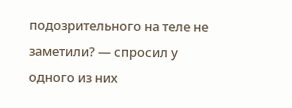подозрительного на теле не заметили? — спросил у одного из них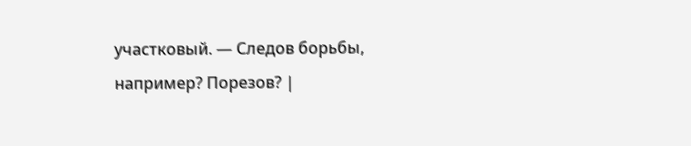участковый. — Следов борьбы, например? Порезов? |